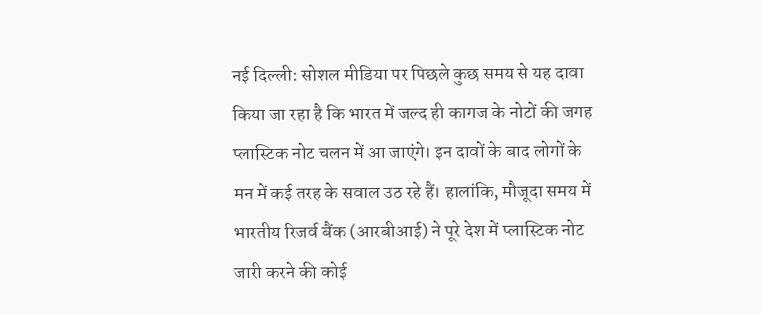नई दिल्ली: सोशल मीडिया पर पिछले कुछ समय से यह दावा किया जा रहा है कि भारत में जल्द ही कागज के नोटों की जगह प्लास्टिक नोट चलन में आ जाएंगे। इन दावों के बाद लोगों के मन में कई तरह के सवाल उठ रहे हैं। हालांकि, मौजूदा समय में भारतीय रिजर्व बैंक (आरबीआई) ने पूरे देश में प्लास्टिक नोट जारी करने की कोई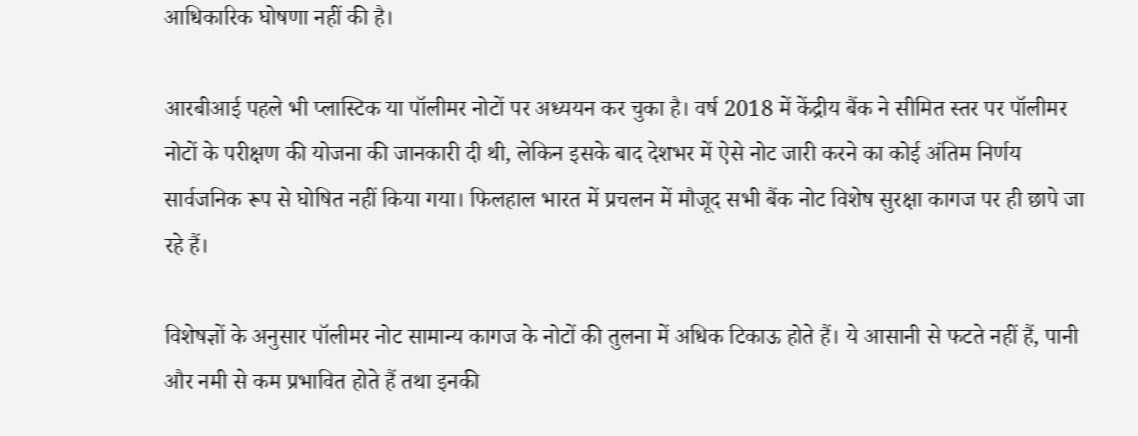आधिकारिक घोषणा नहीं की है।

आरबीआई पहले भी प्लास्टिक या पॉलीमर नोटों पर अध्ययन कर चुका है। वर्ष 2018 में केंद्रीय बैंक ने सीमित स्तर पर पॉलीमर नोटों के परीक्षण की योजना की जानकारी दी थी, लेकिन इसके बाद देशभर में ऐसे नोट जारी करने का कोई अंतिम निर्णय सार्वजनिक रूप से घोषित नहीं किया गया। फिलहाल भारत में प्रचलन में मौजूद सभी बैंक नोट विशेष सुरक्षा कागज पर ही छापे जा रहे हैं।

विशेषज्ञों के अनुसार पॉलीमर नोट सामान्य कागज के नोटों की तुलना में अधिक टिकाऊ होते हैं। ये आसानी से फटते नहीं हैं, पानी और नमी से कम प्रभावित होते हैं तथा इनकी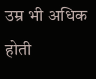उम्र भी अधिक होती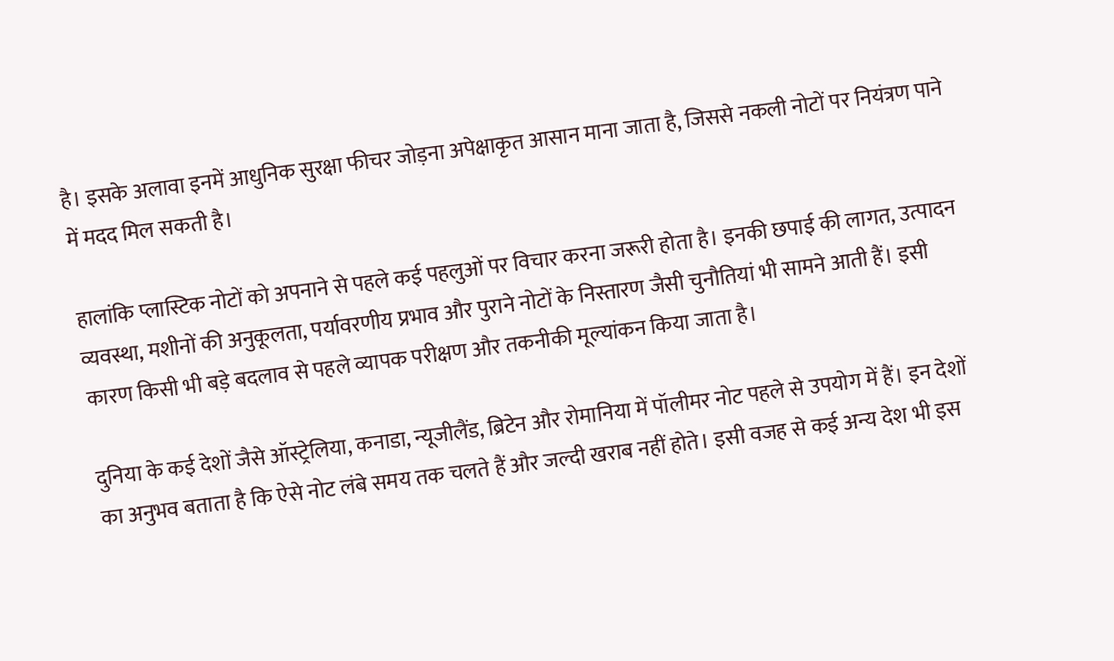है। इसके अलावा इनमें आधुनिक सुरक्षा फीचर जोड़ना अपेक्षाकृत आसान माना जाता है, जिससे नकली नोटों पर नियंत्रण पाने में मदद मिल सकती है।

हालांकि प्लास्टिक नोटों को अपनाने से पहले कई पहलुओं पर विचार करना जरूरी होता है। इनकी छपाई की लागत, उत्पादन व्यवस्था, मशीनों की अनुकूलता, पर्यावरणीय प्रभाव और पुराने नोटों के निस्तारण जैसी चुनौतियां भी सामने आती हैं। इसी कारण किसी भी बड़े बदलाव से पहले व्यापक परीक्षण और तकनीकी मूल्यांकन किया जाता है।

दुनिया के कई देशों जैसे ऑस्ट्रेलिया, कनाडा, न्यूजीलैंड, ब्रिटेन और रोमानिया में पॉलीमर नोट पहले से उपयोग में हैं। इन देशों का अनुभव बताता है कि ऐसे नोट लंबे समय तक चलते हैं और जल्दी खराब नहीं होते। इसी वजह से कई अन्य देश भी इस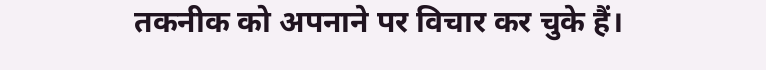तकनीक को अपनाने पर विचार कर चुके हैं।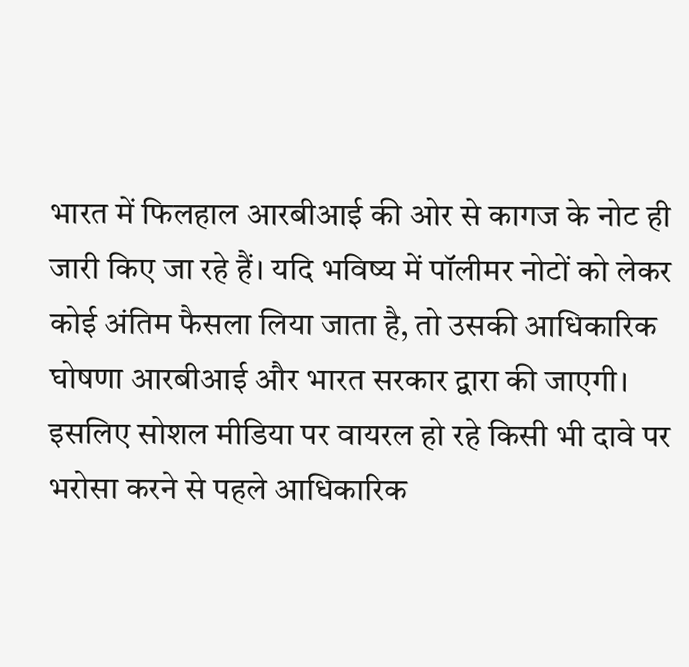भारत में फिलहाल आरबीआई की ओर से कागज के नोट ही जारी किए जा रहे हैं। यदि भविष्य में पॉलीमर नोटों को लेकर कोई अंतिम फैसला लिया जाता है, तो उसकी आधिकारिक घोषणा आरबीआई और भारत सरकार द्वारा की जाएगी। इसलिए सोशल मीडिया पर वायरल हो रहे किसी भी दावे पर भरोसा करने से पहले आधिकारिक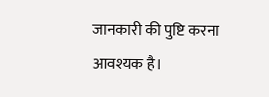जानकारी की पुष्टि करना आवश्यक है।